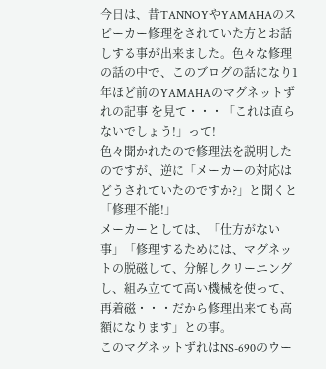今日は、昔TANNOYやYAMAHAのスピーカー修理をされていた方とお話しする事が出来ました。色々な修理の話の中で、このブログの話になり1年ほど前のYAMAHAのマグネットずれの記事 を見て・・・「これは直らないでしょう!」って!
色々聞かれたので修理法を説明したのですが、逆に「メーカーの対応はどうされていたのですか?」と聞くと「修理不能!」
メーカーとしては、「仕方がない事」「修理するためには、マグネットの脱磁して、分解しクリーニングし、組み立てて高い機械を使って、再着磁・・・だから修理出来ても高額になります」との事。
このマグネットずれはNS-690のウー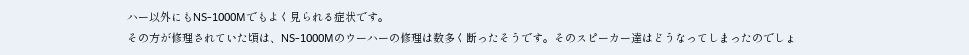ハー以外にもNS-1000Mでもよく見られる症状です。
その方が修理されていた頃は、NS-1000Mのウーハーの修理は数多く断ったそうです。そのスピーカー達はどうなってしまったのでしょ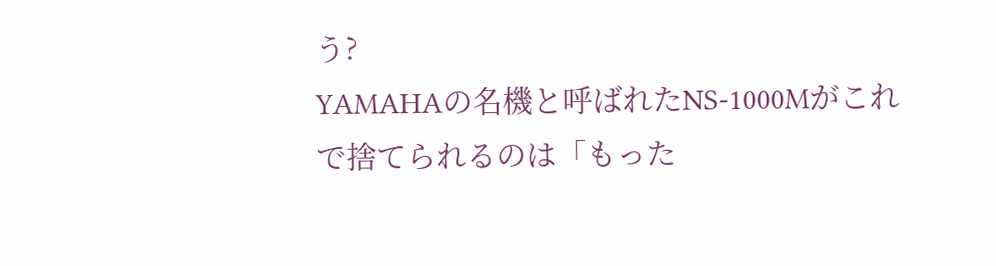う?
YAMAHAの名機と呼ばれたNS-1000Mがこれで捨てられるのは「もった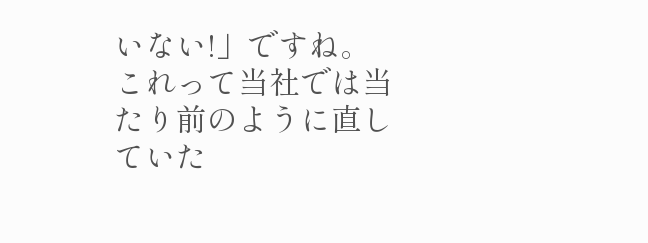いない!」ですね。
これって当社では当たり前のように直していた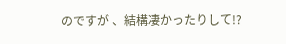のですが 、結構凄かったりして!?